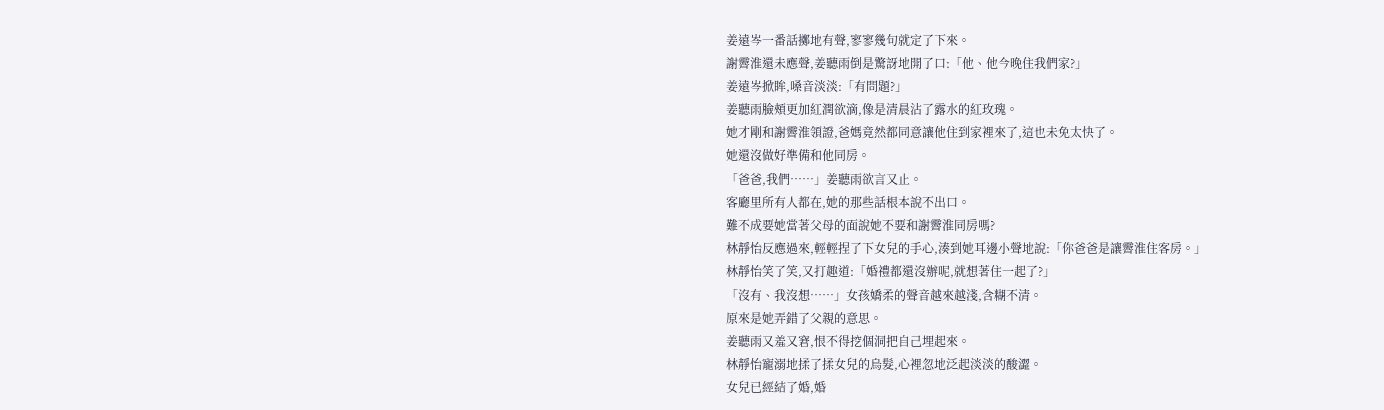姜遠岑一番話擲地有聲,寥寥幾句就定了下來。
謝霽淮還未應聲,姜聽雨倒是驚訝地開了口:「他、他今晚住我們家?」
姜遠岑掀眸,嗓音淡淡:「有問題?」
姜聽雨臉頰更加紅潤欲滴,像是清晨沾了露水的紅玫瑰。
她才剛和謝霽淮領證,爸媽竟然都同意讓他住到家裡來了,這也未免太快了。
她還沒做好準備和他同房。
「爸爸,我們……」姜聽雨欲言又止。
客廳里所有人都在,她的那些話根本說不出口。
難不成要她當著父母的面說她不要和謝霽淮同房嗎?
林靜怡反應過來,輕輕捏了下女兒的手心,湊到她耳邊小聲地說:「你爸爸是讓霽淮住客房。」
林靜怡笑了笑,又打趣道:「婚禮都還沒辦呢,就想著住一起了?」
「沒有、我沒想……」女孩嬌柔的聲音越來越淺,含糊不清。
原來是她弄錯了父親的意思。
姜聽雨又羞又窘,恨不得挖個洞把自己埋起來。
林靜怡寵溺地揉了揉女兒的烏髮,心裡忽地泛起淡淡的酸澀。
女兒已經結了婚,婚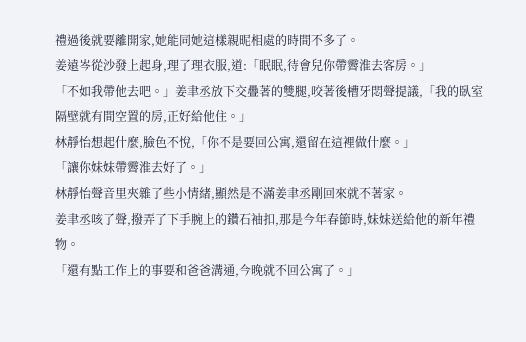禮過後就要離開家,她能同她這樣親昵相處的時間不多了。
姜遠岑從沙發上起身,理了理衣服,道:「眠眠,待會兒你帶霽淮去客房。」
「不如我帶他去吧。」姜聿丞放下交疊著的雙腿,咬著後槽牙悶聲提議,「我的臥室隔壁就有間空置的房,正好給他住。」
林靜怡想起什麼,臉色不悅,「你不是要回公寓,還留在這裡做什麼。」
「讓你妹妹帶霽淮去好了。」
林靜怡聲音里夾雜了些小情緒,顯然是不滿姜聿丞剛回來就不著家。
姜聿丞咳了聲,撥弄了下手腕上的鑽石袖扣,那是今年春節時,妹妹送給他的新年禮物。
「還有點工作上的事要和爸爸溝通,今晚就不回公寓了。」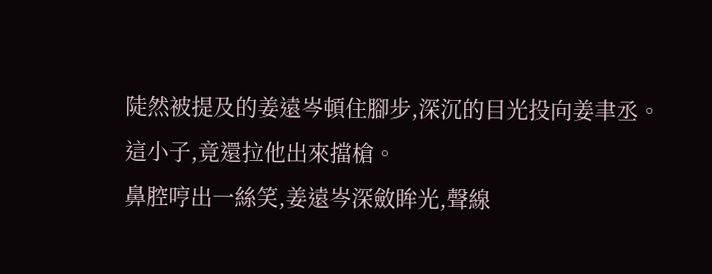陡然被提及的姜遠岑頓住腳步,深沉的目光投向姜聿丞。
這小子,竟還拉他出來擋槍。
鼻腔哼出一絲笑,姜遠岑深斂眸光,聲線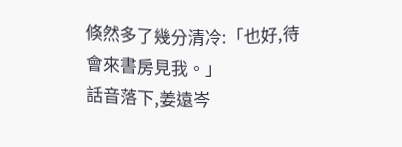倏然多了幾分清冷:「也好,待會來書房見我。」
話音落下,姜遠岑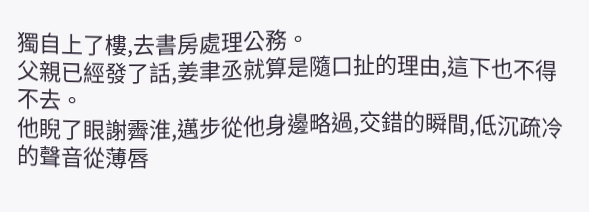獨自上了樓,去書房處理公務。
父親已經發了話,姜聿丞就算是隨口扯的理由,這下也不得不去。
他睨了眼謝霽淮,邁步從他身邊略過,交錯的瞬間,低沉疏冷的聲音從薄唇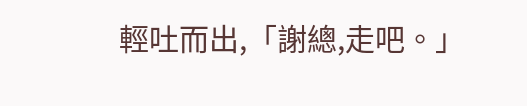輕吐而出,「謝總,走吧。」